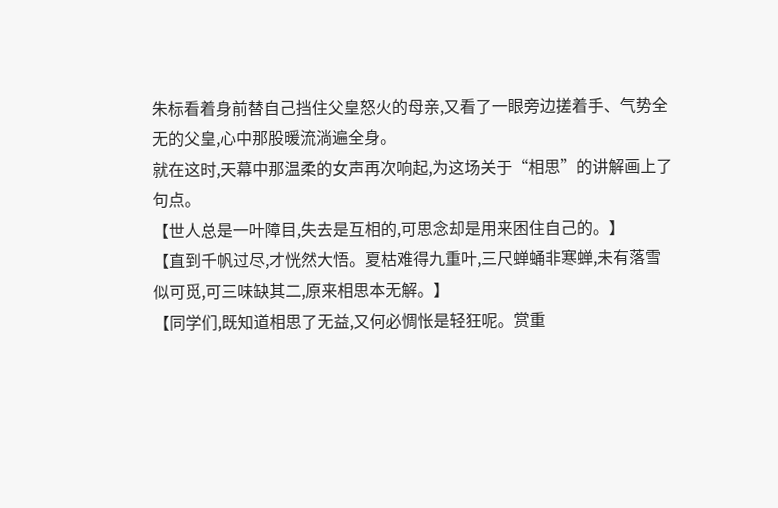朱标看着身前替自己挡住父皇怒火的母亲,又看了一眼旁边搓着手、气势全无的父皇,心中那股暖流淌遍全身。
就在这时,天幕中那温柔的女声再次响起,为这场关于“相思”的讲解画上了句点。
【世人总是一叶障目,失去是互相的,可思念却是用来困住自己的。】
【直到千帆过尽,才恍然大悟。夏枯难得九重叶,三尺蝉蛹非寒蝉,未有落雪似可觅,可三味缺其二,原来相思本无解。】
【同学们,既知道相思了无益,又何必惆怅是轻狂呢。赏重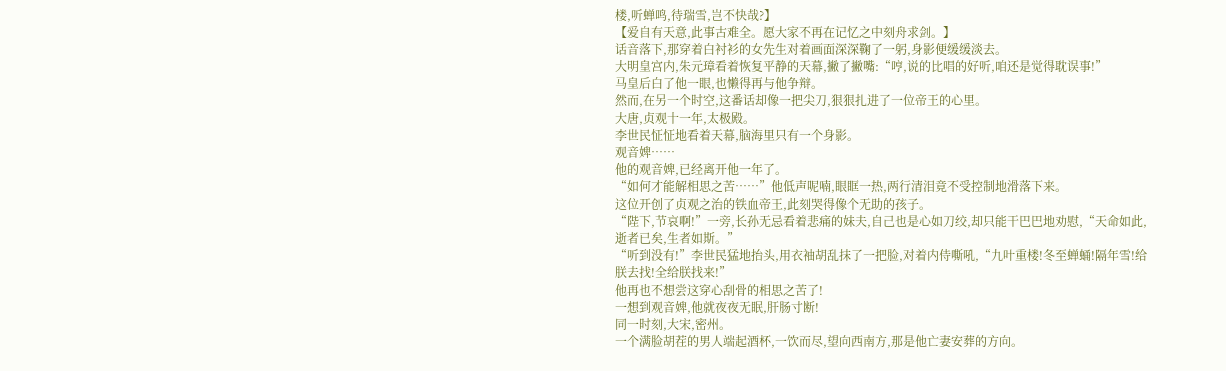楼,听蝉鸣,待瑞雪,岂不快哉?】
【爱自有天意,此事古难全。愿大家不再在记忆之中刻舟求剑。】
话音落下,那穿着白衬衫的女先生对着画面深深鞠了一躬,身影便缓缓淡去。
大明皇宫内,朱元璋看着恢复平静的天幕,撇了撇嘴:“哼,说的比唱的好听,咱还是觉得耽误事!”
马皇后白了他一眼,也懒得再与他争辩。
然而,在另一个时空,这番话却像一把尖刀,狠狠扎进了一位帝王的心里。
大唐,贞观十一年,太极殿。
李世民怔怔地看着天幕,脑海里只有一个身影。
观音婢……
他的观音婢,已经离开他一年了。
“如何才能解相思之苦……”他低声呢喃,眼眶一热,两行清泪竟不受控制地滑落下来。
这位开创了贞观之治的铁血帝王,此刻哭得像个无助的孩子。
“陛下,节哀啊!”一旁,长孙无忌看着悲痛的妹夫,自己也是心如刀绞,却只能干巴巴地劝慰,“天命如此,逝者已矣,生者如斯。”
“听到没有!”李世民猛地抬头,用衣袖胡乱抹了一把脸,对着内侍嘶吼,“九叶重楼!冬至蝉蛹!隔年雪!给朕去找!全给朕找来!”
他再也不想尝这穿心刮骨的相思之苦了!
一想到观音婢,他就夜夜无眠,肝肠寸断!
同一时刻,大宋,密州。
一个满脸胡茬的男人端起酒杯,一饮而尽,望向西南方,那是他亡妻安葬的方向。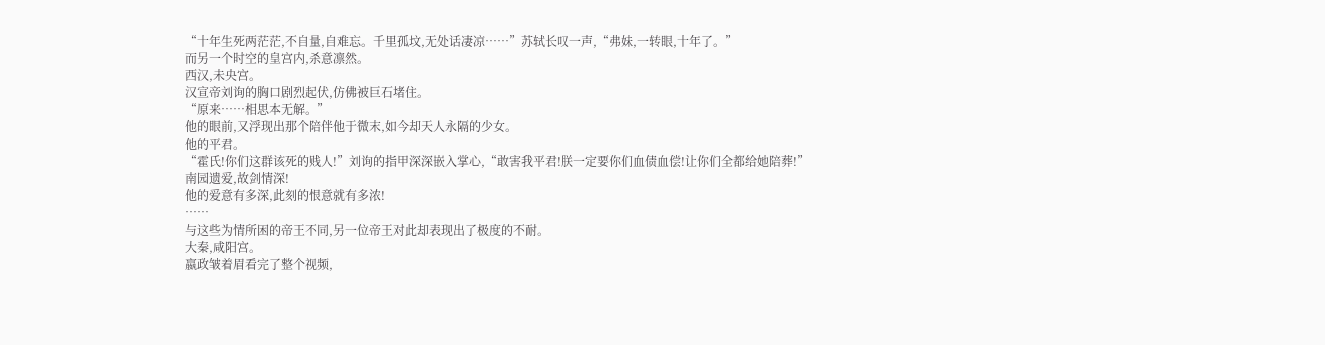“十年生死两茫茫,不自量,自难忘。千里孤坟,无处话凄凉……”苏轼长叹一声,“弗妹,一转眼,十年了。”
而另一个时空的皇宫内,杀意凛然。
西汉,未央宫。
汉宣帝刘询的胸口剧烈起伏,仿佛被巨石堵住。
“原来……相思本无解。”
他的眼前,又浮现出那个陪伴他于微末,如今却天人永隔的少女。
他的平君。
“霍氏!你们这群该死的贱人!”刘询的指甲深深嵌入掌心,“敢害我平君!朕一定要你们血债血偿!让你们全都给她陪葬!”
南园遗爱,故剑情深!
他的爱意有多深,此刻的恨意就有多浓!
……
与这些为情所困的帝王不同,另一位帝王对此却表现出了极度的不耐。
大秦,咸阳宫。
嬴政皱着眉看完了整个视频,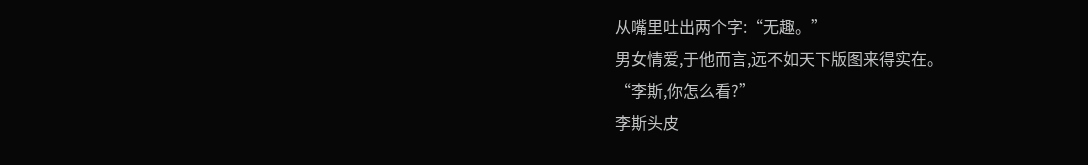从嘴里吐出两个字:“无趣。”
男女情爱,于他而言,远不如天下版图来得实在。
“李斯,你怎么看?”
李斯头皮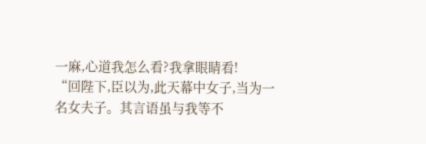一麻,心道我怎么看?我拿眼睛看!
“回陛下,臣以为,此天幕中女子,当为一名女夫子。其言语虽与我等不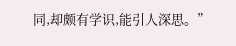同,却颇有学识,能引人深思。”